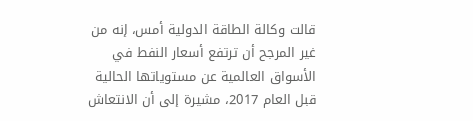قالت وكالة الطاقة الدولية أمس، إنه من غير المرجح أن ترتفع أسعار النفط في الأسواق العالمية عن مستوياتها الحالية قبل العام 2017، مشيرة إلى أن الانتعاش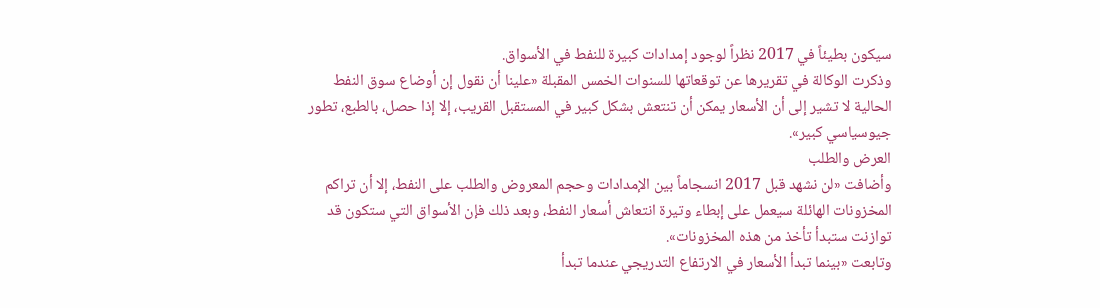سيكون بطيئاً في 2017 نظراً لوجود إمدادات كبيرة للنفط في الأسواق.
وذكرت الوكالة في تقريرها عن توقعاتها للسنوات الخمس المقبلة «علينا أن نقول إن أوضاع سوق النفط الحالية لا تشير إلى أن الأسعار يمكن أن تنتعش بشكل كبير في المستقبل القريب، إلا إذا حصل، بالطبع، تطور جيوسياسي كبير».
العرض والطلب
وأضافت «لن نشهد قبل 2017 انسجاماً بين الإمدادات وحجم المعروض والطلب على النفط، إلا أن تراكم المخزونات الهائلة سيعمل على إبطاء وتيرة انتعاش أسعار النفط، وبعد ذلك فإن الأسواق التي ستكون قد توازنت ستبدأ تأخذ من هذه المخزونات».
وتابعت «بينما تبدأ الأسعار في الارتفاع التدريجي عندما تبدأ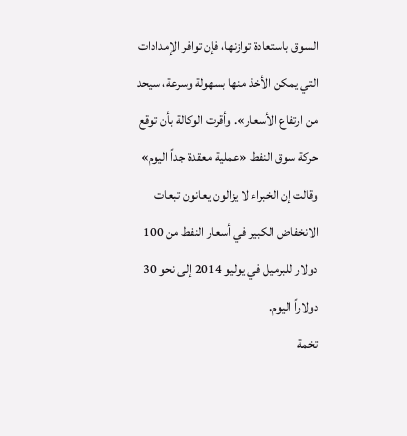السوق باستعادة توازنها، فإن توافر الإمدادات التي يمكن الأخذ منها بسهولة وسرعة، سيحد من ارتفاع الأسعار». وأقرت الوكالة بأن توقع حركة سوق النفط «عملية معقدة جداً اليوم» وقالت إن الخبراء لا يزالون يعانون تبعات الانخفاض الكبير في أسعار النفط من 100 دولار للبرميل في يوليو 2014 إلى نحو 30 دولاراً اليوم.
تخمة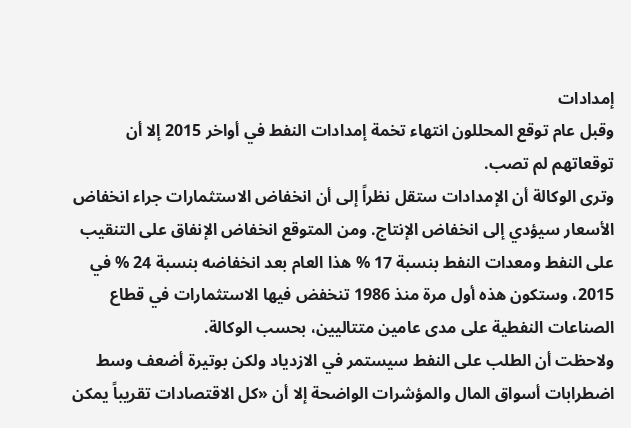إمدادات
وقبل عام توقع المحللون انتهاء تخمة إمدادات النفط في أواخر 2015 إلا أن توقعاتهم لم تصب.
وترى الوكالة أن الإمدادات ستقل نظراً إلى أن انخفاض الاستثمارات جراء انخفاض الأسعار سيؤدي إلى انخفاض الإنتاج. ومن المتوقع انخفاض الإنفاق على التنقيب على النفط ومعدات النفط بنسبة 17 % هذا العام بعد انخفاضه بنسبة 24 % في 2015، وستكون هذه أول مرة منذ 1986 تنخفض فيها الاستثمارات في قطاع الصناعات النفطية على مدى عامين متتاليين، بحسب الوكالة.
ولاحظت أن الطلب على النفط سيستمر في الازدياد ولكن بوتيرة أضعف وسط اضطرابات أسواق المال والمؤشرات الواضحة إلا أن «كل الاقتصادات تقريباً يمكن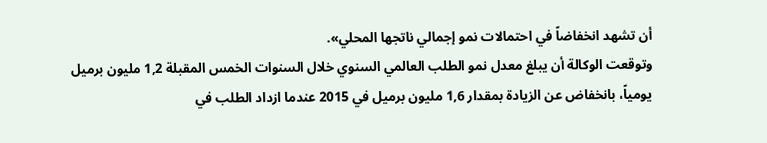أن تشهد انخفاضاً في احتمالات نمو إجمالي ناتجها المحلي».
وتوقعت الوكالة أن يبلغ معدل نمو الطلب العالمي السنوي خلال السنوات الخمس المقبلة 1,2 مليون برميل يومياً، بانخفاض عن الزيادة بمقدار 1,6 مليون برميل في 2015 عندما ازداد الطلب في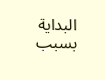البداية بسبب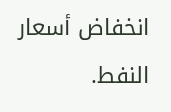انخفاض أسعار النفط.